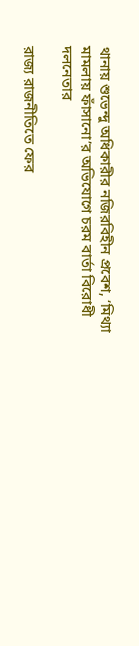থানায় শুভেন্দু অধিকারীর নজিরবিহীন প্রবেশ, ‘মিথ্যা মামলায় ফাঁসানো’র অভিযোগে চরম বার্তা বিরোধী দলনেতার

রাজ্য রাজনীতিতে ফের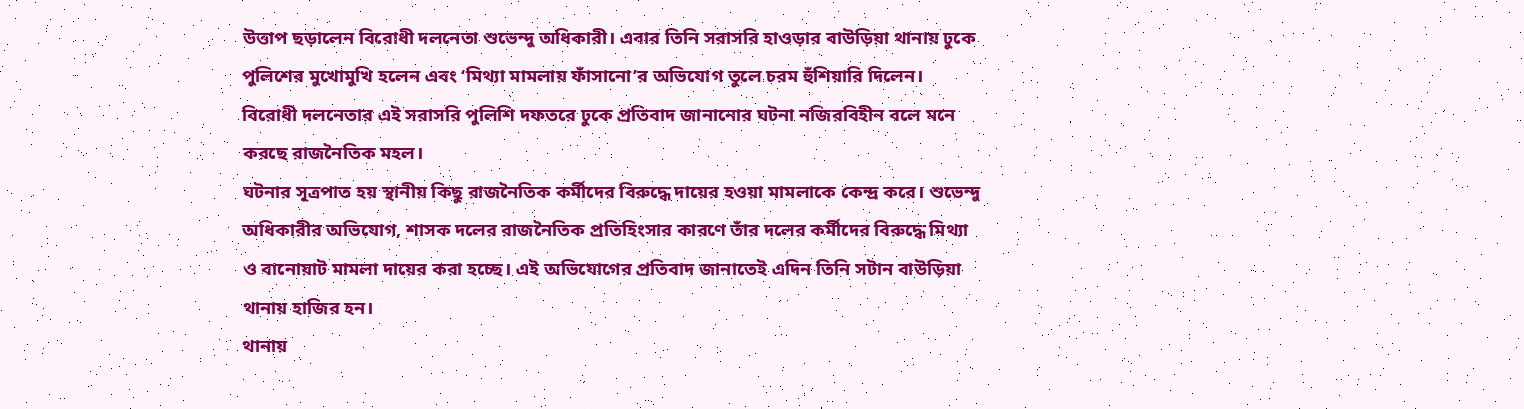উত্তাপ ছড়ালেন বিরোধী দলনেতা শুভেন্দু অধিকারী। এবার তিনি সরাসরি হাওড়ার বাউড়িয়া থানায় ঢুকে পুলিশের মুখোমুখি হলেন এবং ‘মিথ্যা মামলায় ফাঁসানো’র অভিযোগ তুলে চরম হুঁশিয়ারি দিলেন। বিরোধী দলনেতার এই সরাসরি পুলিশি দফতরে ঢুকে প্রতিবাদ জানানোর ঘটনা নজিরবিহীন বলে মনে করছে রাজনৈতিক মহল।
ঘটনার সূত্রপাত হয় স্থানীয় কিছু রাজনৈতিক কর্মীদের বিরুদ্ধে দায়ের হওয়া মামলাকে কেন্দ্র করে। শুভেন্দু অধিকারীর অভিযোগ, শাসক দলের রাজনৈতিক প্রতিহিংসার কারণে তাঁর দলের কর্মীদের বিরুদ্ধে মিথ্যা ও বানোয়াট মামলা দায়ের করা হচ্ছে। এই অভিযোগের প্রতিবাদ জানাতেই এদিন তিনি সটান বাউড়িয়া থানায় হাজির হন।
থানায়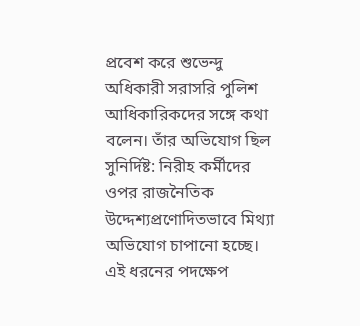প্রবেশ করে শুভেন্দু অধিকারী সরাসরি পুলিশ আধিকারিকদের সঙ্গে কথা বলেন। তাঁর অভিযোগ ছিল সুনির্দিষ্ট: নিরীহ কর্মীদের ওপর রাজনৈতিক উদ্দেশ্যপ্রণোদিতভাবে মিথ্যা অভিযোগ চাপানো হচ্ছে। এই ধরনের পদক্ষেপ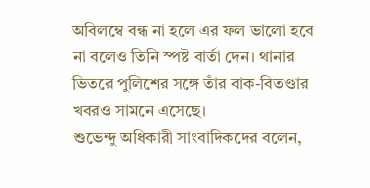অবিলম্বে বন্ধ না হলে এর ফল ভালো হবে না বলেও তিনি স্পষ্ট বার্তা দেন। থানার ভিতরে পুলিশের সঙ্গে তাঁর বাক-বিতণ্ডার খবরও সামনে এসেছে।
শুভেন্দু অধিকারী সাংবাদিকদের বলেন,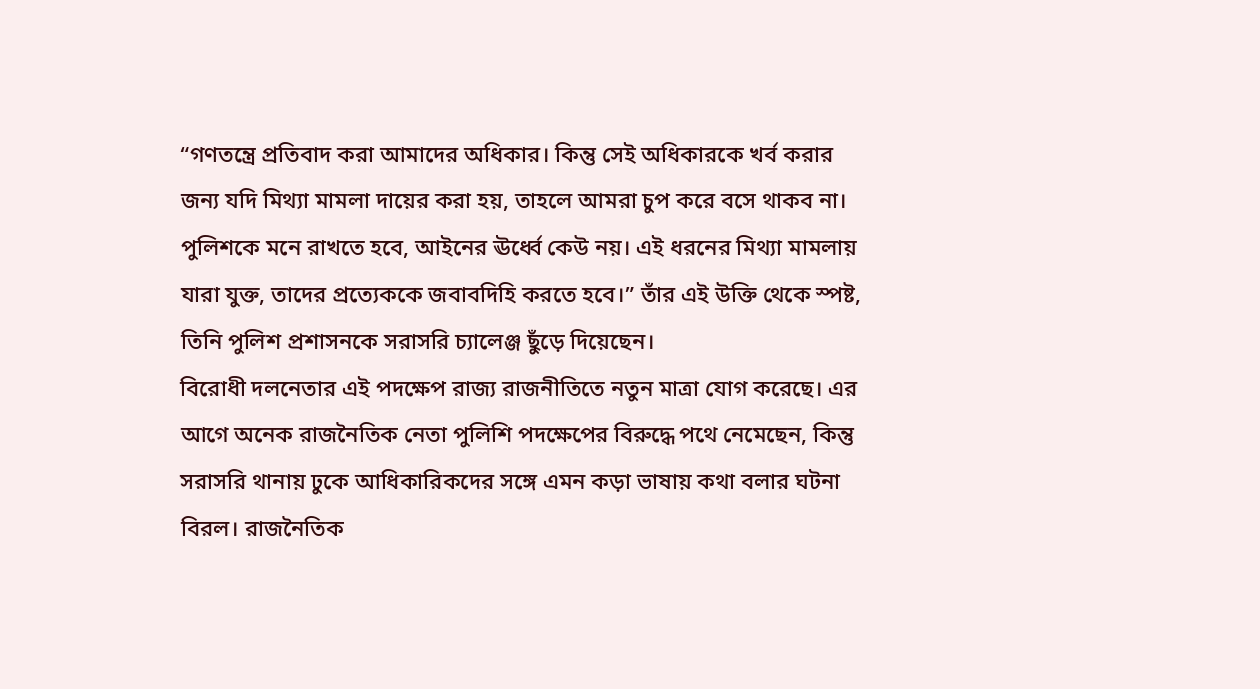“গণতন্ত্রে প্রতিবাদ করা আমাদের অধিকার। কিন্তু সেই অধিকারকে খর্ব করার জন্য যদি মিথ্যা মামলা দায়ের করা হয়, তাহলে আমরা চুপ করে বসে থাকব না। পুলিশকে মনে রাখতে হবে, আইনের ঊর্ধ্বে কেউ নয়। এই ধরনের মিথ্যা মামলায় যারা যুক্ত, তাদের প্রত্যেককে জবাবদিহি করতে হবে।” তাঁর এই উক্তি থেকে স্পষ্ট, তিনি পুলিশ প্রশাসনকে সরাসরি চ্যালেঞ্জ ছুঁড়ে দিয়েছেন।
বিরোধী দলনেতার এই পদক্ষেপ রাজ্য রাজনীতিতে নতুন মাত্রা যোগ করেছে। এর আগে অনেক রাজনৈতিক নেতা পুলিশি পদক্ষেপের বিরুদ্ধে পথে নেমেছেন, কিন্তু সরাসরি থানায় ঢুকে আধিকারিকদের সঙ্গে এমন কড়া ভাষায় কথা বলার ঘটনা বিরল। রাজনৈতিক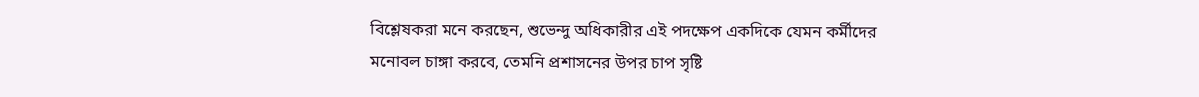বিশ্লেষকরা মনে করছেন, শুভেন্দু অধিকারীর এই পদক্ষেপ একদিকে যেমন কর্মীদের মনোবল চাঙ্গা করবে, তেমনি প্রশাসনের উপর চাপ সৃষ্টি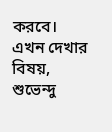করবে।
এখন দেখার বিষয়, শুভেন্দু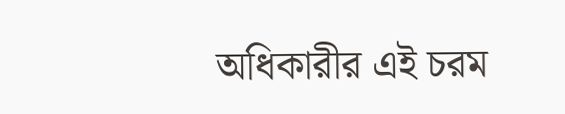অধিকারীর এই চরম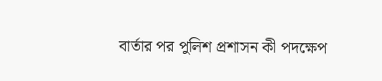বার্তার পর পুলিশ প্রশাসন কী পদক্ষেপ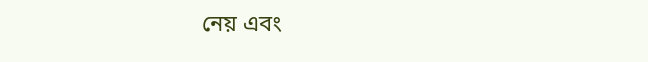নেয় এবং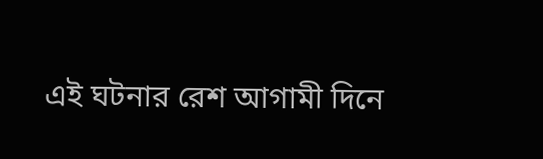এই ঘটনার রেশ আগামী দিনে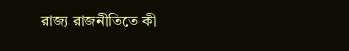রাজ্য রাজনীতিতে কী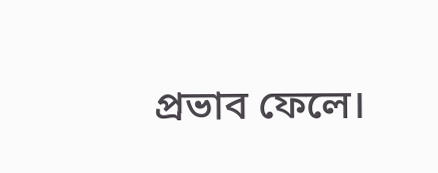প্রভাব ফেলে।